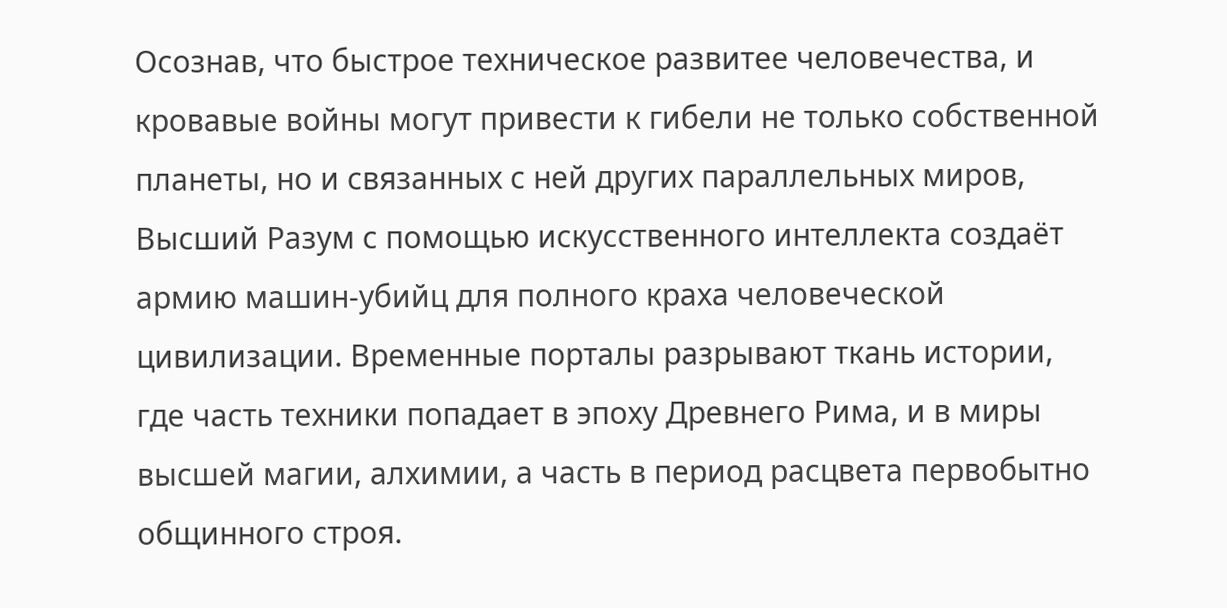Осознав, что быстрое техническое развитее человечества, и кровавые войны могут привести к гибели не только собственной планеты, но и связанных с ней других параллельных миров, Высший Разум с помощью искусственного интеллекта создаёт армию машин-убийц для полного краха человеческой цивилизации. Временные порталы разрывают ткань истории, где часть техники попадает в эпоху Древнего Рима, и в миры высшей магии, алхимии, а часть в период расцвета первобытно общинного строя.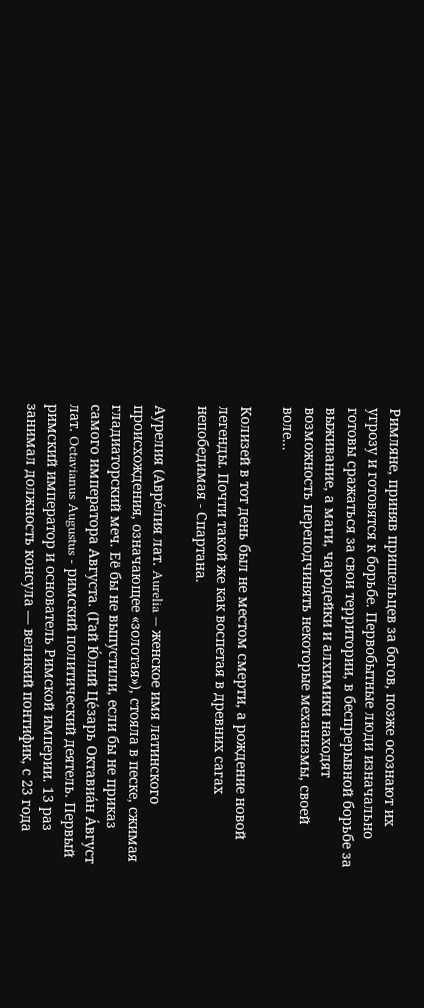Римляне, приняв пришельцев за богов, позже осознают их угрозу и готовятся к борьбе. Первобытные люди изначально готовы сражаться за свои территории, в беспрерывной борьбе за выживание, а маги, чародейки и алхимики находят возможность переподчинять некоторые механизмы, своей воле...

Колизей в тот день был не местом смерти, а рождение новой легенды. Почти такой же как воспетая в древних сагах непобедимая - Спартана.

Аурелия (Авре́лия лат. Aurelia — женское имя латинского происхождения, означающее «золотая»), стояла в песке, сжимая гладиаторский меч. Её бы не выпустили, если бы не приказ самого императора Августа. (Гай Ю́лий Це́зарь Октавиа́н А́вгуст лат. Octavianus Augustus - римский политический деятель. Первый римский император и основатель Римской империи. 13 раз занимал должность консула — великий понтифик, с 23 года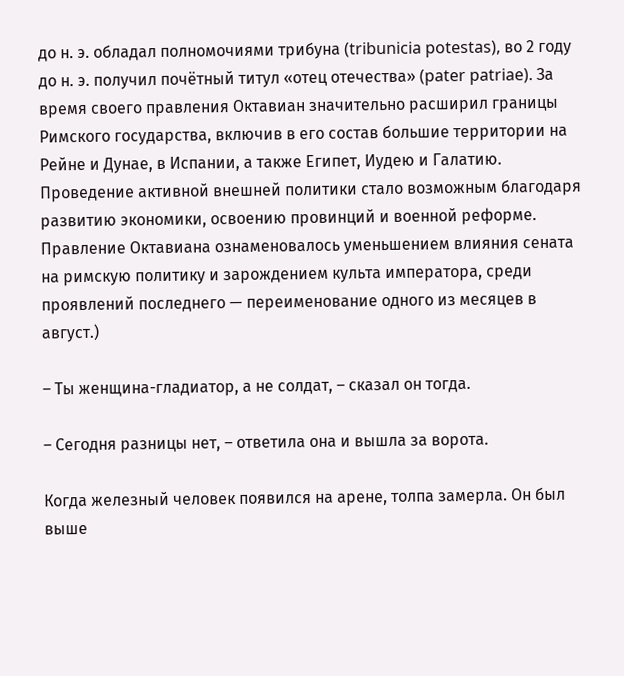до н. э. обладал полномочиями трибуна (tribunicia potestas), во 2 году до н. э. получил почётный титул «отец отечества» (pater patriae). За время своего правления Октавиан значительно расширил границы Римского государства, включив в его состав большие территории на Рейне и Дунае, в Испании, а также Египет, Иудею и Галатию. Проведение активной внешней политики стало возможным благодаря развитию экономики, освоению провинций и военной реформе. Правление Октавиана ознаменовалось уменьшением влияния сената на римскую политику и зарождением культа императора, среди проявлений последнего — переименование одного из месяцев в август.)

– Ты женщина-гладиатор, а не солдат, – сказал он тогда.

– Сегодня разницы нет, – ответила она и вышла за ворота.

Когда железный человек появился на арене, толпа замерла. Он был выше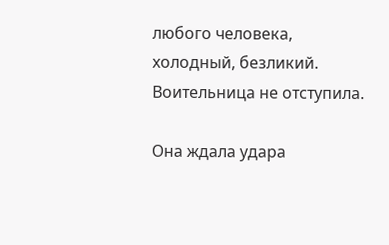любого человека, холодный, безликий. Воительница не отступила.

Она ждала удара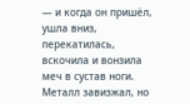— и когда он пришёл, ушла вниз, перекатилась, вскочила и вонзила меч в сустав ноги. Металл завизжал, но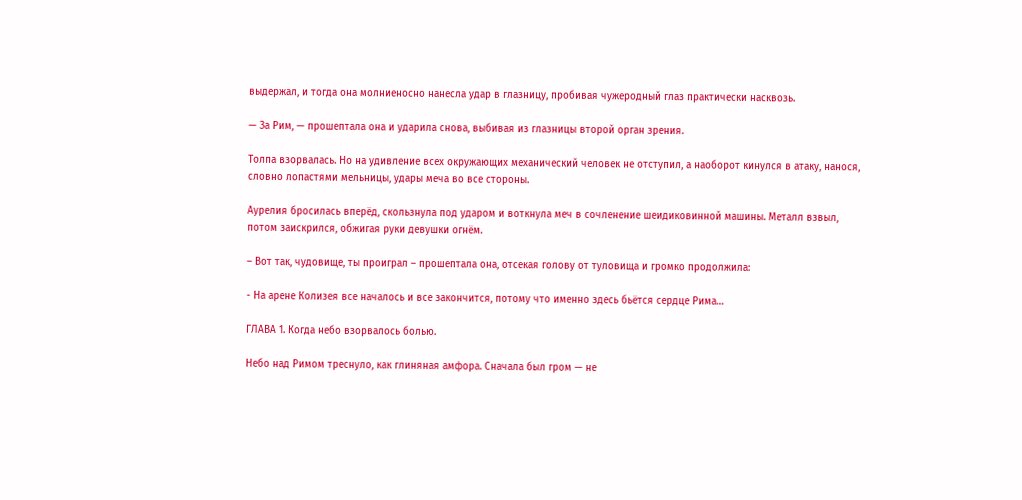выдержал, и тогда она молниеносно нанесла удар в глазницу, пробивая чужеродный глаз практически насквозь.

— За Рим, — прошептала она и ударила снова, выбивая из глазницы второй орган зрения.

Толпа взорвалась. Но на удивление всех окружающих механический человек не отступил, а наоборот кинулся в атаку, нанося, словно лопастями мельницы, удары меча во все стороны.

Аурелия бросилась вперёд, скользнула под ударом и воткнула меч в сочленение шеидиковинной машины. Металл взвыл, потом заискрился, обжигая руки девушки огнём.

– Вот так, чудовище, ты проиграл – прошептала она, отсекая голову от туловища и громко продолжила:

- На арене Колизея все началось и все закончится, потому что именно здесь бьётся сердце Рима…

ГЛАВА 1. Когда небо взорвалось болью.

Небо над Римом треснуло, как глиняная амфора. Сначала был гром — не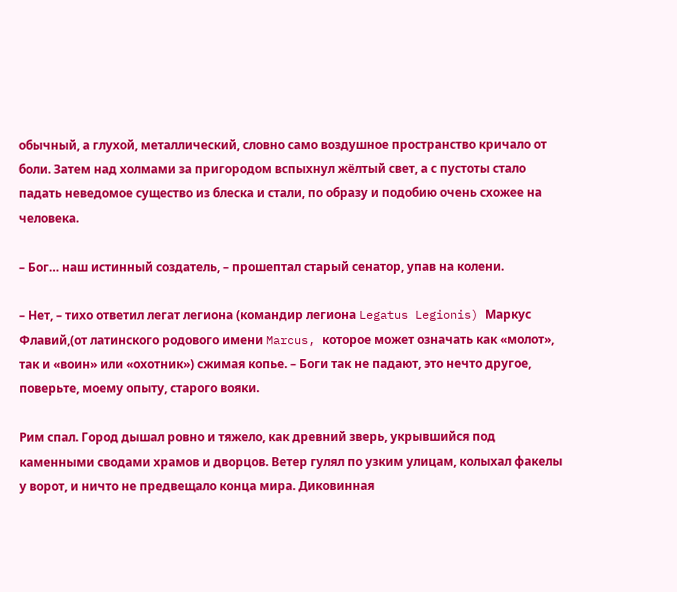обычный, а глухой, металлический, словно само воздушное пространство кричало от боли. Затем над холмами за пригородом вспыхнул жёлтый свет, а с пустоты стало падать неведомое существо из блеска и стали, по образу и подобию очень схожее на человека.

– Бог… наш истинный создатель, – прошептал старый сенатор, упав на колени.

– Нет, – тихо ответил легат легиона (командир легиона Legatus Legionis) Маркус Флавий,(от латинского родового имени Marcus, которое может означать как «молот», так и «воин» или «охотник») сжимая копье. – Боги так не падают, это нечто другое, поверьте, моему опыту, старого вояки.

Рим спал. Город дышал ровно и тяжело, как древний зверь, укрывшийся под каменными сводами храмов и дворцов. Ветер гулял по узким улицам, колыхал факелы у ворот, и ничто не предвещало конца мира. Диковинная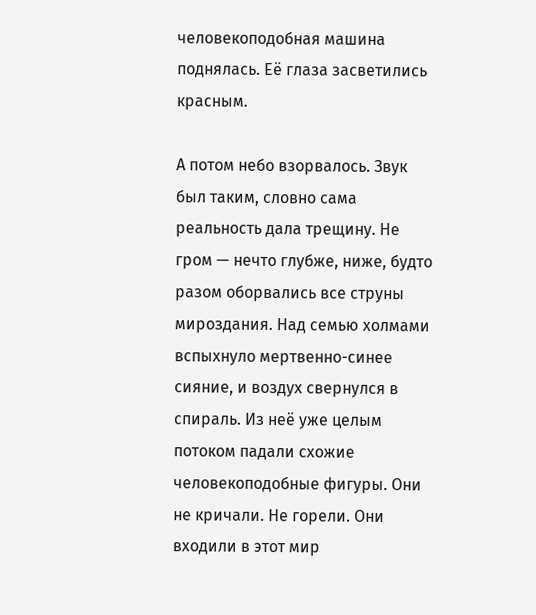человекоподобная машина поднялась. Её глаза засветились красным.

А потом небо взорвалось. Звук был таким, словно сама реальность дала трещину. Не гром — нечто глубже, ниже, будто разом оборвались все струны мироздания. Над семью холмами вспыхнуло мертвенно-синее сияние, и воздух свернулся в спираль. Из неё уже целым потоком падали схожие человекоподобные фигуры. Они не кричали. Не горели. Они входили в этот мир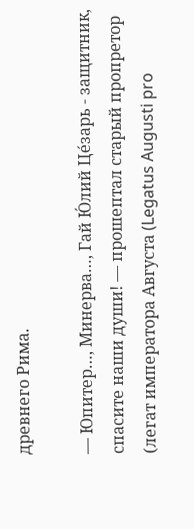древнего Рима.

— Юпитер…, Минерва…, Гай Ю́лий Це́зарь - защитник, спасите наши души! — прошептал старый пропретор (легат императора Августа (Legatus Augusti pro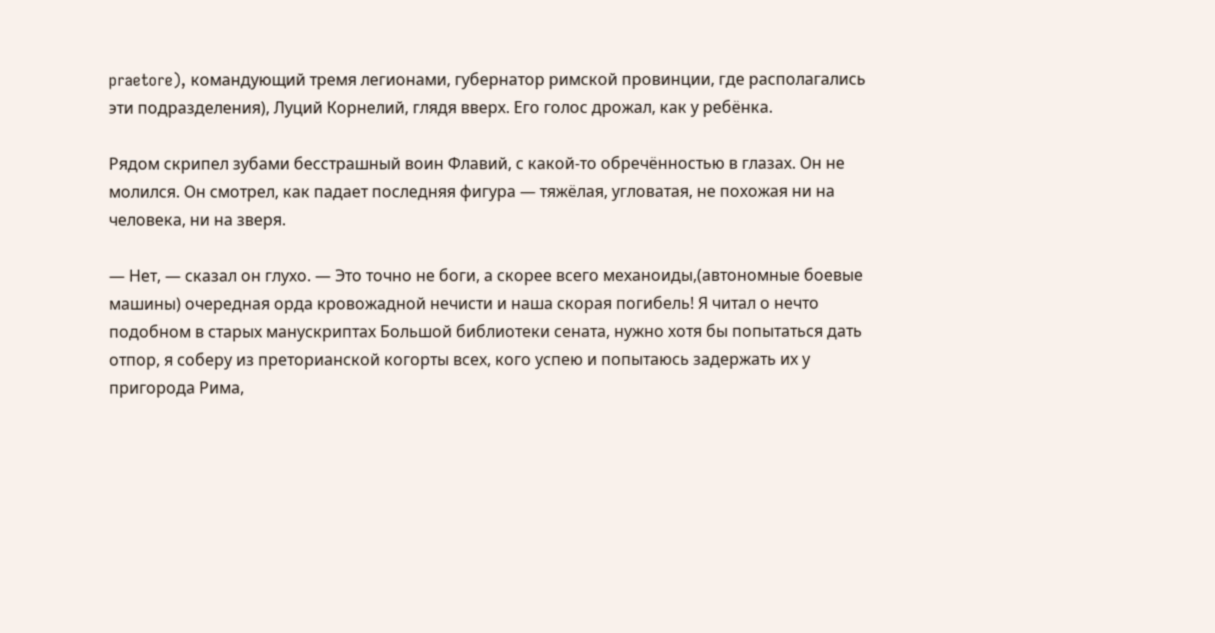praetore), командующий тремя легионами, губернатор римской провинции, где располагались эти подразделения), Луций Корнелий, глядя вверх. Его голос дрожал, как у ребёнка.

Рядом скрипел зубами бесстрашный воин Флавий, с какой-то обречённостью в глазах. Он не молился. Он смотрел, как падает последняя фигура — тяжёлая, угловатая, не похожая ни на человека, ни на зверя.

— Нет, — сказал он глухо. — Это точно не боги, а скорее всего механоиды,(автономные боевые машины) очередная орда кровожадной нечисти и наша скорая погибель! Я читал о нечто подобном в старых манускриптах Большой библиотеки сената, нужно хотя бы попытаться дать отпор, я соберу из преторианской когорты всех, кого успею и попытаюсь задержать их у пригорода Рима,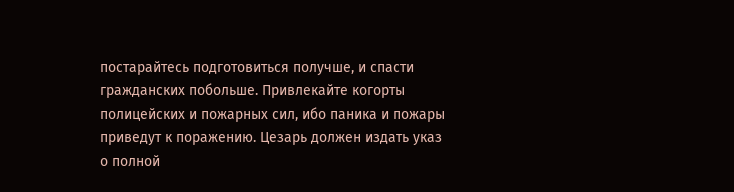постарайтесь подготовиться получше, и спасти гражданских побольше. Привлекайте когорты полицейских и пожарных сил, ибо паника и пожары приведут к поражению. Цезарь должен издать указ о полной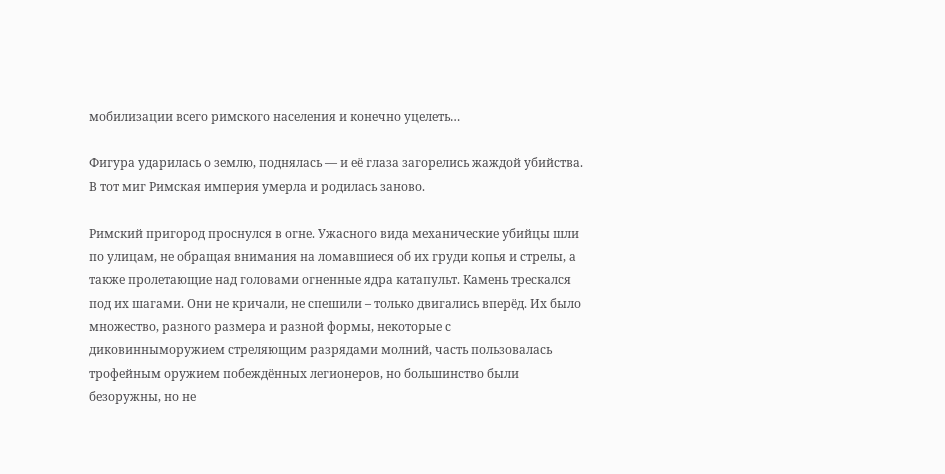мобилизации всего римского населения и конечно уцелеть…

Фигура ударилась о землю, поднялась — и её глаза загорелись жаждой убийства. В тот миг Римская империя умерла и родилась заново.

Римский пригород проснулся в огне. Ужасного вида механические убийцы шли по улицам, не обращая внимания на ломавшиеся об их груди копья и стрелы, а также пролетающие над головами огненные ядра катапульт. Камень трескался под их шагами. Они не кричали, не спешили – только двигались вперёд. Их было множество, разного размера и разной формы, некоторые с диковинныморужием стреляющим разрядами молний, часть пользовалась трофейным оружием побеждённых легионеров, но большинство были безоружны, но не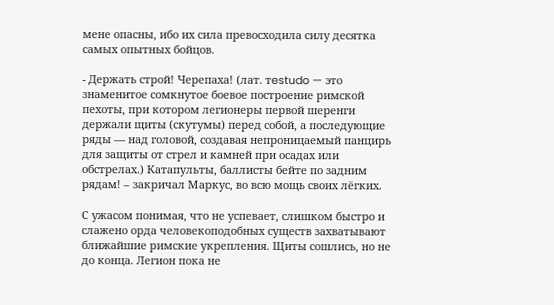мене опасны, ибо их сила превосходила силу десятка самых опытных бойцов.

- Держать строй! Черепаха! (лат. тestudo — это знаменитое сомкнутое боевое построение римской пехоты, при котором легионеры первой шеренги держали щиты (скутумы) перед собой, а последующие ряды — над головой, создавая непроницаемый панцирь для защиты от стрел и камней при осадах или обстрелах.) Катапульты, баллисты бейте по задним рядам! – закричал Маркус, во всю мощь своих лёгких.

С ужасом понимая, что не успевает, слишком быстро и слажено орда человекоподобных существ захватывают ближайшие римские укрепления. Щиты сошлись, но не до конца. Легион пока не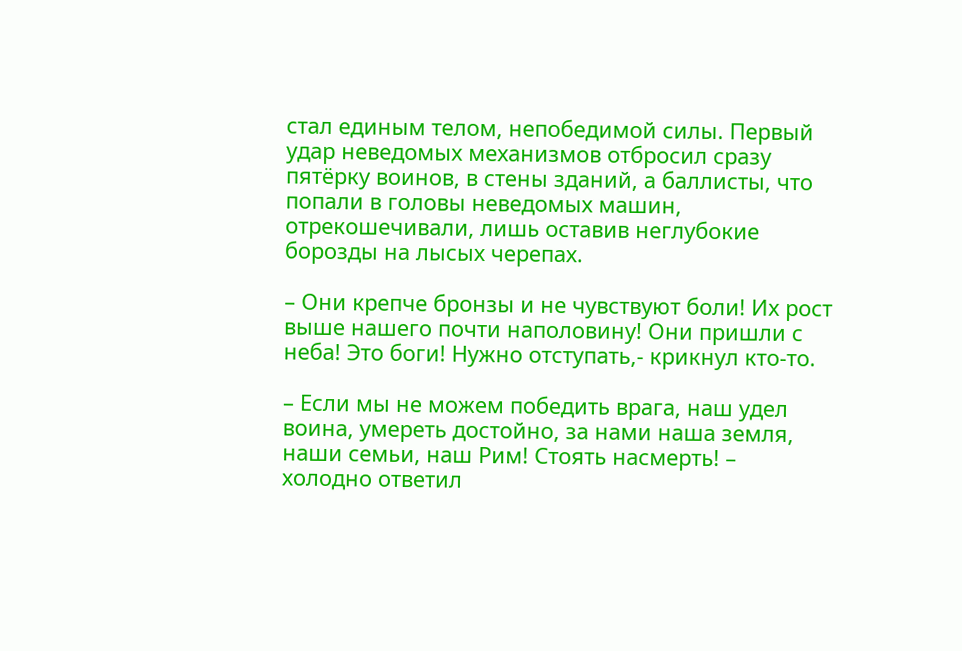стал единым телом, непобедимой силы. Первый удар неведомых механизмов отбросил сразу пятёрку воинов, в стены зданий, а баллисты, что попали в головы неведомых машин, отрекошечивали, лишь оставив неглубокие борозды на лысых черепах.

– Они крепче бронзы и не чувствуют боли! Их рост выше нашего почти наполовину! Они пришли с неба! Это боги! Нужно отступать,- крикнул кто-то.

– Если мы не можем победить врага, наш удел воина, умереть достойно, за нами наша земля, наши семьи, наш Рим! Стоять насмерть! – холодно ответил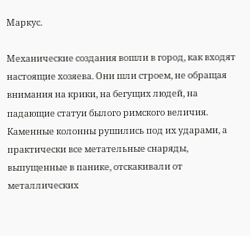Маркус.

Механические создания вошли в город, как входят настоящие хозяева. Они шли строем, не обращая внимания на крики, на бегущих людей, на падающие статуи былого римского величия. Каменные колонны рушились под их ударами, а практически все метательные снаряды, выпущенные в панике, отскакивали от металлических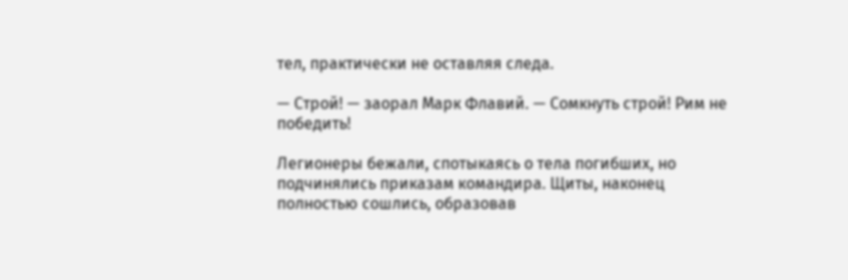тел, практически не оставляя следа.

— Строй! — заорал Марк Флавий. — Сомкнуть строй! Рим не победить!

Легионеры бежали, спотыкаясь о тела погибших, но подчинялись приказам командира. Щиты, наконец полностью сошлись, образовав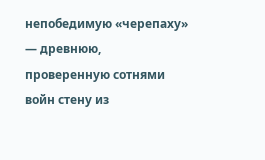непобедимую «черепаху» — древнюю, проверенную сотнями войн стену из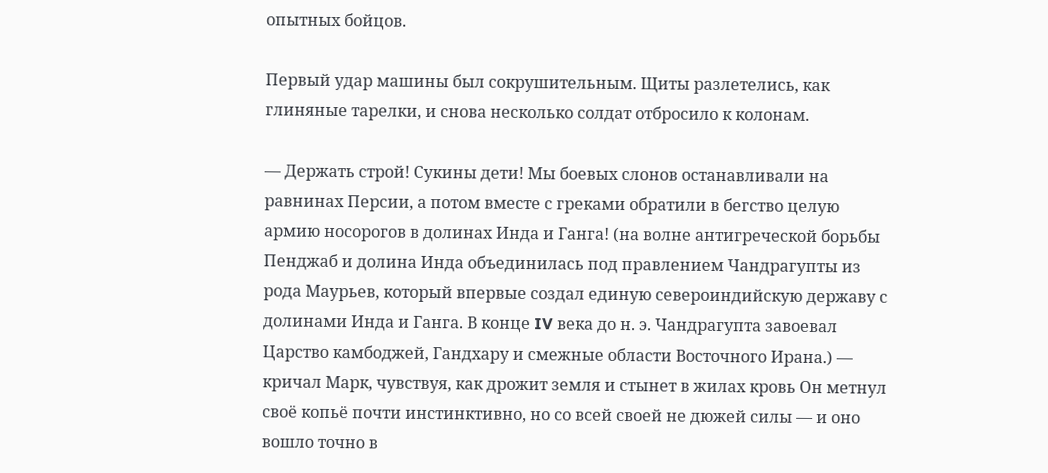опытных бойцов.

Первый удар машины был сокрушительным. Щиты разлетелись, как глиняные тарелки, и снова несколько солдат отбросило к колонам.

— Держать строй! Сукины дети! Мы боевых слонов останавливали на равнинах Персии, а потом вместе с греками обратили в бегство целую армию носорогов в долинах Инда и Ганга! (на волне антигреческой борьбы Пенджаб и долина Инда объединилась под правлением Чандрагупты из рода Маурьев, который впервые создал единую североиндийскую державу с долинами Инда и Ганга. В конце IV века до н. э. Чандрагупта завоевал Царство камбоджей, Гандхару и смежные области Восточного Ирана.) — кричал Марк, чувствуя, как дрожит земля и стынет в жилах кровь Он метнул своё копьё почти инстинктивно, но со всей своей не дюжей силы — и оно вошло точно в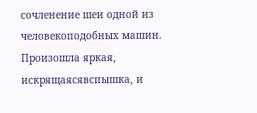сочленение шеи одной из человекоподобных машин. Произошла яркая, искрящаясявспышка, и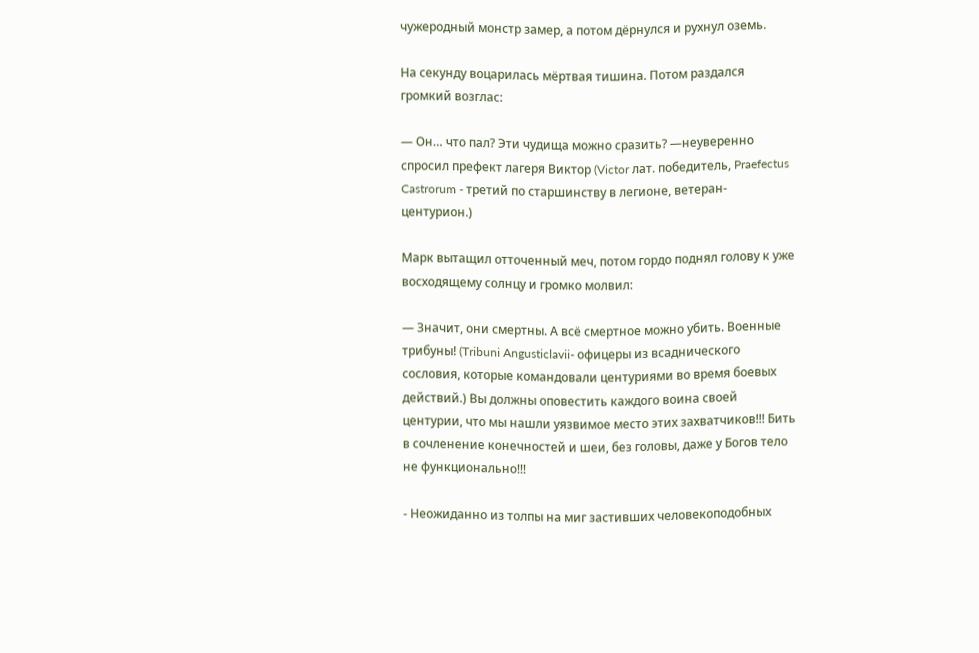чужеродный монстр замер, а потом дёрнулся и рухнул оземь.

На секунду воцарилась мёртвая тишина. Потом раздался громкий возглас:

— Он… что пал? Эти чудища можно сразить? —неуверенно спросил префект лагеря Виктор (Victor лат. победитель, Praefectus Castrorum - третий по старшинству в легионе, ветеран-центурион.)

Марк вытащил отточенный меч, потом гордо поднял голову к уже восходящему солнцу и громко молвил:

— Значит, они смертны. А всё смертное можно убить. Военные трибуны! (Tribuni Angusticlavii- офицеры из всаднического сословия, которые командовали центуриями во время боевых действий.) Вы должны оповестить каждого воина своей центурии, что мы нашли уязвимое место этих захватчиков!!! Бить в сочленение конечностей и шеи, без головы, даже у Богов тело не функционально!!!

- Неожиданно из толпы на миг застивших человекоподобных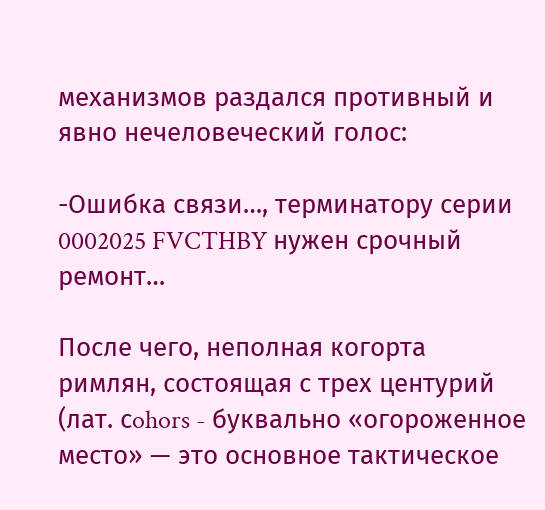механизмов раздался противный и явно нечеловеческий голос:

-Ошибка связи…, терминатору серии 0002025 FVCTHBY нужен срочный ремонт…

После чего, неполная когорта римлян, состоящая с трех центурий (лат. сohors - буквально «огороженное место» — это основное тактическое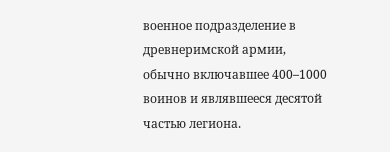военное подразделение в древнеримской армии, обычно включавшее 400–1000 воинов и являвшееся десятой частью легиона.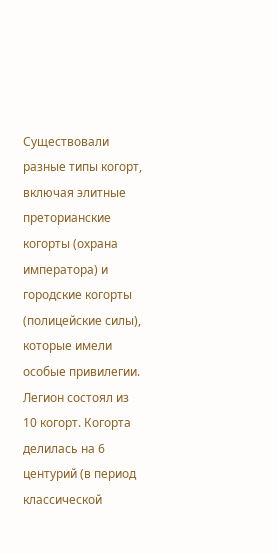Существовали разные типы когорт, включая элитные преторианские когорты (охрана императора) и городские когорты (полицейские силы), которые имели особые привилегии. Легион состоял из 10 когорт. Когорта делилась на 6 центурий (в период классической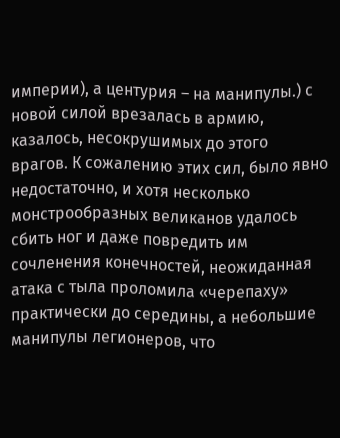империи), а центурия – на манипулы.) с новой силой врезалась в армию, казалось, несокрушимых до этого врагов. К сожалению этих сил, было явно недостаточно, и хотя несколько монстрообразных великанов удалось сбить ног и даже повредить им сочленения конечностей, неожиданная атака с тыла проломила «черепаху» практически до середины, а небольшие манипулы легионеров, что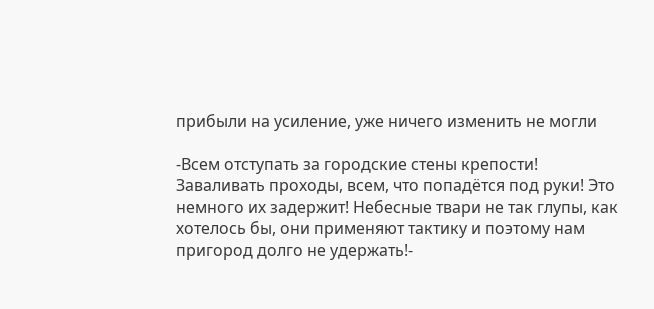прибыли на усиление, уже ничего изменить не могли

-Всем отступать за городские стены крепости! Заваливать проходы, всем, что попадётся под руки! Это немного их задержит! Небесные твари не так глупы, как хотелось бы, они применяют тактику и поэтому нам пригород долго не удержать!-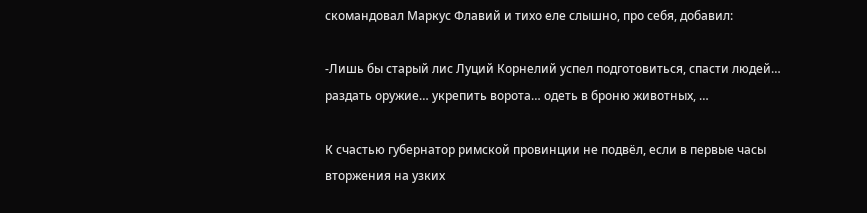скомандовал Маркус Флавий и тихо еле слышно, про себя, добавил:

-Лишь бы старый лис Луций Корнелий успел подготовиться, спасти людей… раздать оружие… укрепить ворота… одеть в броню животных, …

К счастью губернатор римской провинции не подвёл, если в первые часы вторжения на узких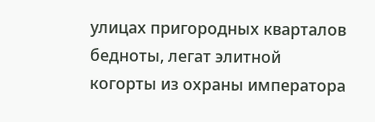улицах пригородных кварталов бедноты, легат элитной когорты из охраны императора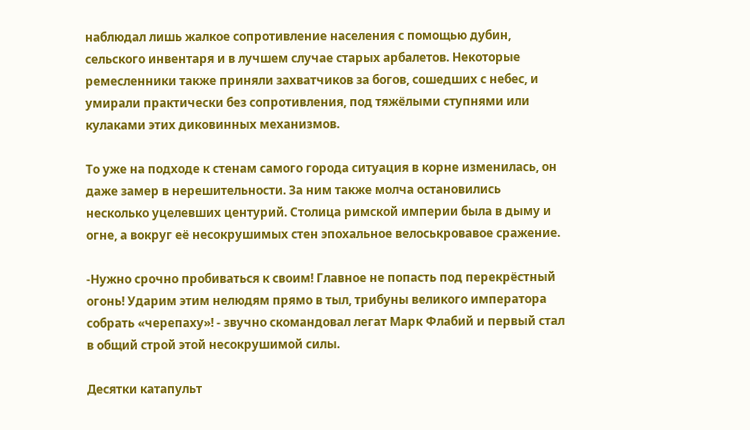наблюдал лишь жалкое сопротивление населения с помощью дубин, сельского инвентаря и в лучшем случае старых арбалетов. Некоторые ремесленники также приняли захватчиков за богов, сошедших с небес, и умирали практически без сопротивления, под тяжёлыми ступнями или кулаками этих диковинных механизмов.

То уже на подходе к стенам самого города ситуация в корне изменилась, он даже замер в нерешительности. За ним также молча остановились несколько уцелевших центурий. Столица римской империи была в дыму и огне, а вокруг её несокрушимых стен эпохальное велоськровавое сражение.

-Нужно срочно пробиваться к своим! Главное не попасть под перекрёстный огонь! Ударим этим нелюдям прямо в тыл, трибуны великого императора собрать «черепаху»! - звучно скомандовал легат Марк Флабий и первый стал в общий строй этой несокрушимой силы.

Десятки катапульт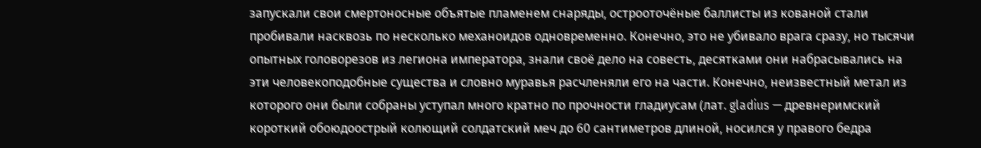запускали свои смертоносные объятые пламенем снаряды, острооточёные баллисты из кованой стали пробивали насквозь по несколько механоидов одновременно. Конечно, это не убивало врага сразу, но тысячи опытных головорезов из легиона императора, знали своё дело на совесть, десятками они набрасывались на эти человекоподобные существа и словно муравья расчленяли его на части. Конечно, неизвестный метал из которого они были собраны уступал много кратно по прочности гладиусам (лат. gladius — древнеримский короткий обоюдоострый колющий солдатский меч до 60 сантиметров длиной, носился у правого бедра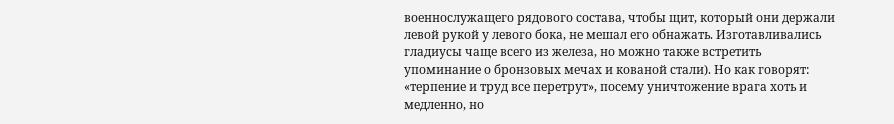военнослужащего рядового состава, чтобы щит, который они держали левой рукой у левого бока, не мешал его обнажать. Изготавливались гладиусы чаще всего из железа, но можно также встретить упоминание о бронзовых мечах и кованой стали). Но как говорят: «терпение и труд все перетрут», посему уничтожение врага хоть и медленно, но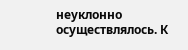неуклонно осуществлялось. К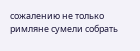сожалению не только римляне сумели собрать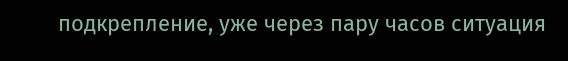подкрепление, уже через пару часов ситуация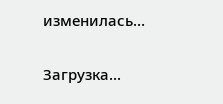изменилась…


Загрузка...